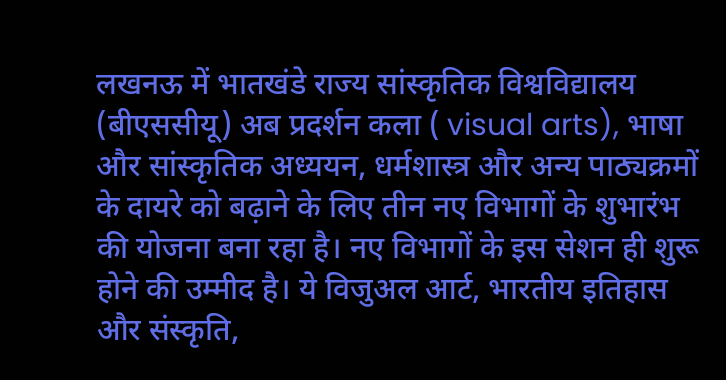लखनऊ में भातखंडे राज्य सांस्कृतिक विश्वविद्यालय (बीएससीयू) अब प्रदर्शन कला ( visual arts), भाषा और सांस्कृतिक अध्ययन, धर्मशास्त्र और अन्य पाठ्यक्रमों के दायरे को बढ़ाने के लिए तीन नए विभागों के शुभारंभ की योजना बना रहा है। नए विभागों के इस सेशन ही शुरू होने की उम्मीद है। ये विजुअल आर्ट, भारतीय इतिहास और संस्कृति,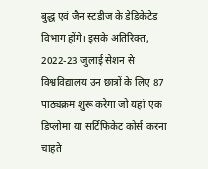बुद्ध एवं जैन स्टडीज के डेडिकेटेड विभाग होंगे। इसके अतिरिक्त, 2022-23 जुलाई सेशन से विश्वविद्यालय उन छात्रों के लिए 87 पाठ्यक्रम शुरू करेगा जो यहां एक डिप्लोमा या सर्टिफिकेट कोर्स करना चाहते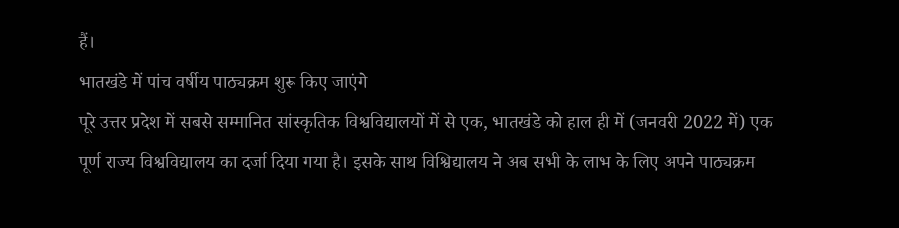हैं।
भातखंडे में पांच वर्षीय पाठ्यक्रम शुरू किए जाएंगे
पूरे उत्तर प्रदेश में सबसे सम्मानित सांस्कृतिक विश्वविद्यालयों में से एक, भातखंडे को हाल ही में (जनवरी 2022 में) एक पूर्ण राज्य विश्वविद्यालय का दर्जा दिया गया है। इसके साथ विश्विद्यालय ने अब सभी के लाभ के लिए अपने पाठ्यक्रम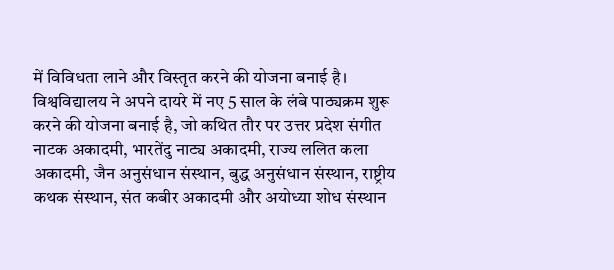में विविधता लाने और विस्तृत करने की योजना बनाई है।
विश्वविद्यालय ने अपने दायरे में नए 5 साल के लंबे पाठ्यक्रम शुरू करने की योजना बनाई है, जो कथित तौर पर उत्तर प्रदेश संगीत नाटक अकादमी, भारतेंदु नाट्य अकादमी, राज्य ललित कला अकादमी, जैन अनुसंधान संस्थान, बुद्ध अनुसंधान संस्थान, राष्ट्रीय कथक संस्थान, संत कबीर अकादमी और अयोध्या शोध संस्थान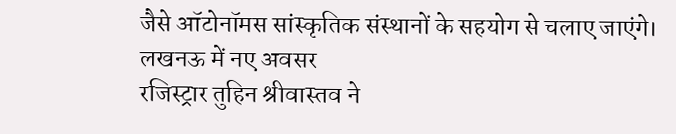जैसे ऑटोनॉमस सांस्कृतिक संस्थानों के सहयोग से चलाए जाएंगे।
लखनऊ में नए अवसर
रजिस्ट्रार तुहिन श्रीवास्तव ने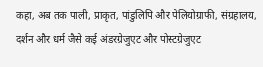कहा, अब तक पाली, प्राकृत, पांडुलिपि और पेलियोग्राफी, संग्रहालय, दर्शन और धर्म जैसे कई अंडरग्रेजुएट और पोस्टग्रेजुएट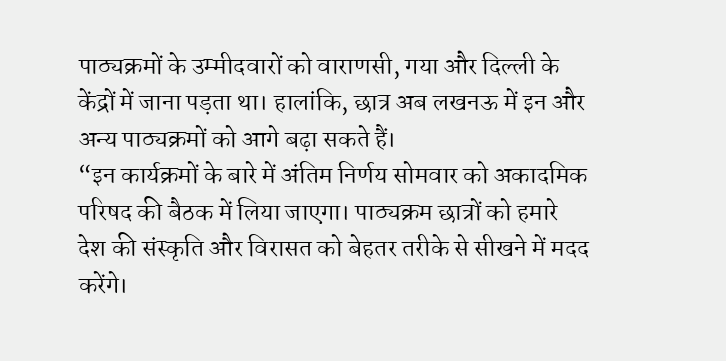पाठ्यक्रमों के उम्मीदवारों को वाराणसी, गया और दिल्ली के केंद्रों में जाना पड़ता था। हालांकि, छात्र अब लखनऊ में इन और अन्य पाठ्यक्रमों को आगे बढ़ा सकते हैं।
“इन कार्यक्रमों के बारे में अंतिम निर्णय सोमवार को अकादमिक परिषद की बैठक में लिया जाएगा। पाठ्यक्रम छात्रों को हमारे देश की संस्कृति और विरासत को बेहतर तरीके से सीखने में मदद करेंगे।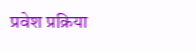प्रवेश प्रक्रिया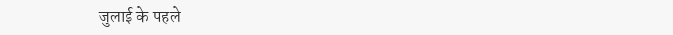जुलाई के पहले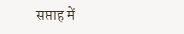सप्ताह में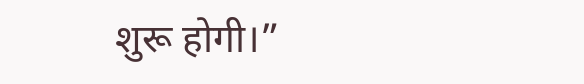शुरू होगी।”